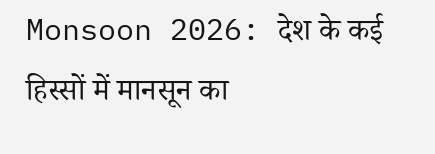Monsoon 2026: देश के कई हिस्सों में मानसून का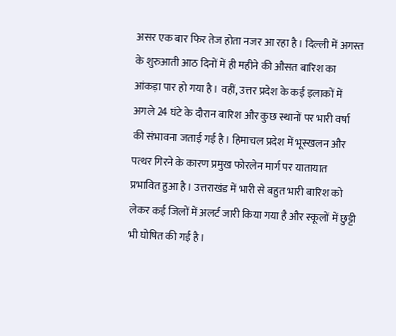असर एक बार फिर तेज होता नजर आ रहा है। दिल्ली में अगस्त के शुरुआती आठ दिनों में ही महीने की औसत बारिश का आंकड़ा पार हो गया है। वहीं, उत्तर प्रदेश के कई इलाकों में अगले 24 घंटे के दौरान बारिश और कुछ स्थानों पर भारी वर्षा की संभावना जताई गई है। हिमाचल प्रदेश में भूस्खलन और पत्थर गिरने के कारण प्रमुख फोरलेन मार्ग पर यातायात प्रभावित हुआ है। उत्तराखंड में भारी से बहुत भारी बारिश को लेकर कई जिलों में अलर्ट जारी किया गया है और स्कूलों में छुट्टी भी घोषित की गई है।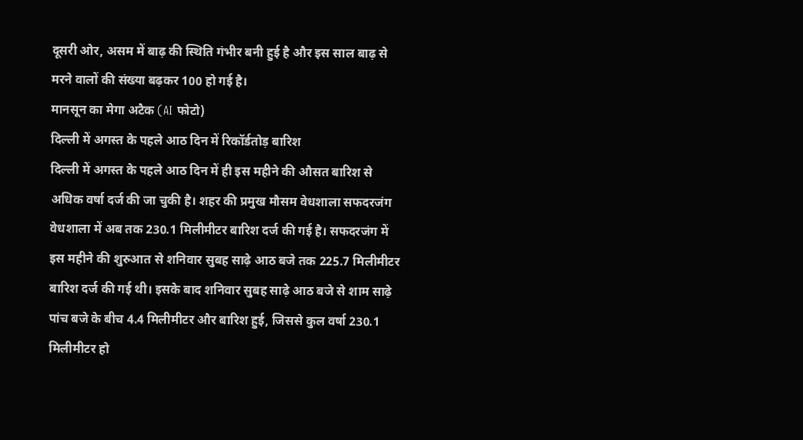दूसरी ओर, असम में बाढ़ की स्थिति गंभीर बनी हुई है और इस साल बाढ़ से मरने वालों की संख्या बढ़कर 100 हो गई है।
मानसून का मेगा अटैक (AI फोटो)
दिल्ली में अगस्त के पहले आठ दिन में रिकॉर्डतोड़ बारिश
दिल्ली में अगस्त के पहले आठ दिन में ही इस महीने की औसत बारिश से अधिक वर्षा दर्ज की जा चुकी है। शहर की प्रमुख मौसम वेधशाला सफदरजंग वेधशाला में अब तक 230.1 मिलीमीटर बारिश दर्ज की गई है। सफदरजंग में इस महीने की शुरुआत से शनिवार सुबह साढ़े आठ बजे तक 225.7 मिलीमीटर बारिश दर्ज की गई थी। इसके बाद शनिवार सुबह साढ़े आठ बजे से शाम साढ़े पांच बजे के बीच 4.4 मिलीमीटर और बारिश हुई, जिससे कुल वर्षा 230.1 मिलीमीटर हो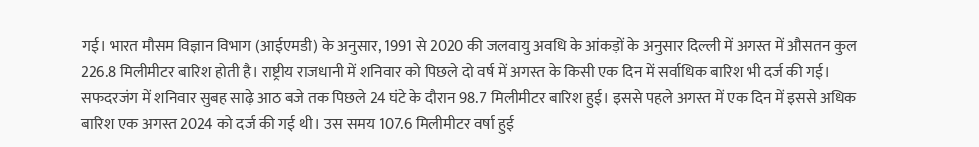गई। भारत मौसम विज्ञान विभाग (आईएमडी) के अनुसार, 1991 से 2020 की जलवायु अवधि के आंकड़ों के अनुसार दिल्ली में अगस्त में औसतन कुल 226.8 मिलीमीटर बारिश होती है। राष्ट्रीय राजधानी में शनिवार को पिछले दो वर्ष में अगस्त के किसी एक दिन में सर्वाधिक बारिश भी दर्ज की गई। सफदरजंग में शनिवार सुबह साढ़े आठ बजे तक पिछले 24 घंटे के दौरान 98.7 मिलीमीटर बारिश हुई। इससे पहले अगस्त में एक दिन में इससे अधिक बारिश एक अगस्त 2024 को दर्ज की गई थी। उस समय 107.6 मिलीमीटर वर्षा हुई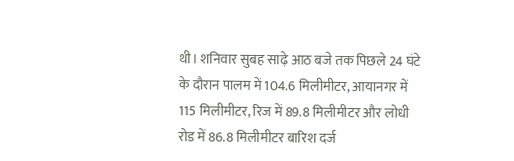थी। शनिवार सुबह साढ़े आठ बजे तक पिछले 24 घंटे के दौरान पालम में 104.6 मिलीमीटर, आयानगर में 115 मिलीमीटर, रिज में 89.8 मिलीमीटर और लोधी रोड में 86.8 मिलीमीटर बारिश दर्ज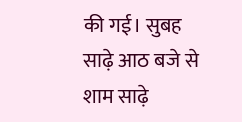की गई। सुबह साढ़े आठ बजे से शाम साढ़े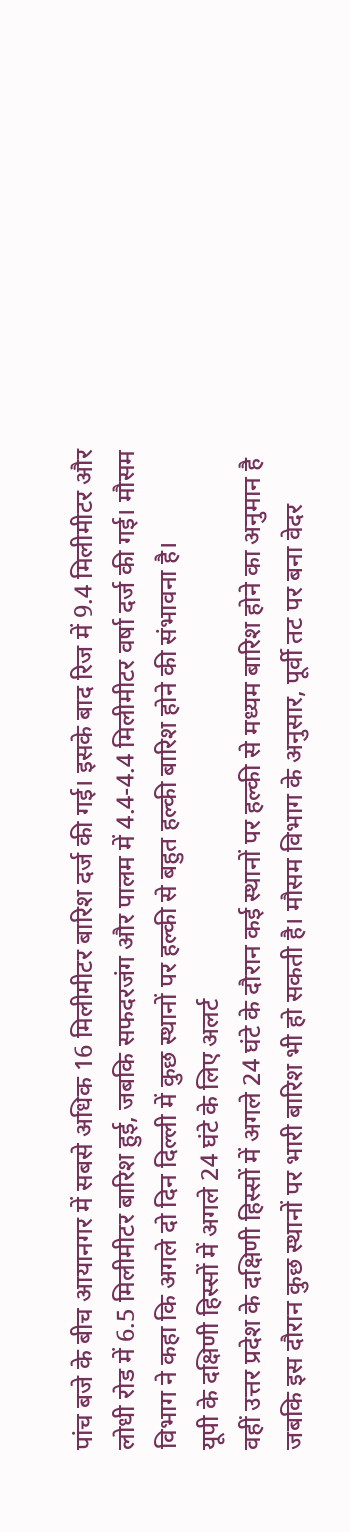पांच बजे के बीच आयानगर में सबसे अधिक 16 मिलीमीटर बारिश दर्ज की गई। इसके बाद रिज में 9.4 मिलीमीटर और लोधी रोड में 6.5 मिलीमीटर बारिश हुई, जबकि सफदरजंग और पालम में 4.4-4.4 मिलीमीटर वर्षा दर्ज की गई। मौसम विभाग ने कहा कि अगले दो दिन दिल्ली में कुछ स्थानों पर हल्की से बहुत हल्की बारिश होने की संभावना है।
यूपी के दक्षिणी हिस्सों में अगले 24 घंटे के लिए अलर्ट
वहीं उत्तर प्रदेश के दक्षिणी हिस्सों में अगले 24 घंटे के दौरान कई स्थानों पर हल्की से मध्यम बारिश होने का अनुमान है जबकि इस दौरान कुछ स्थानों पर भारी बारिश भी हो सकती है। मौसम विभाग के अनुसार, पूर्वी तट पर बना वेदर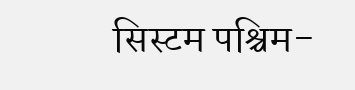सिस्टम पश्चिम-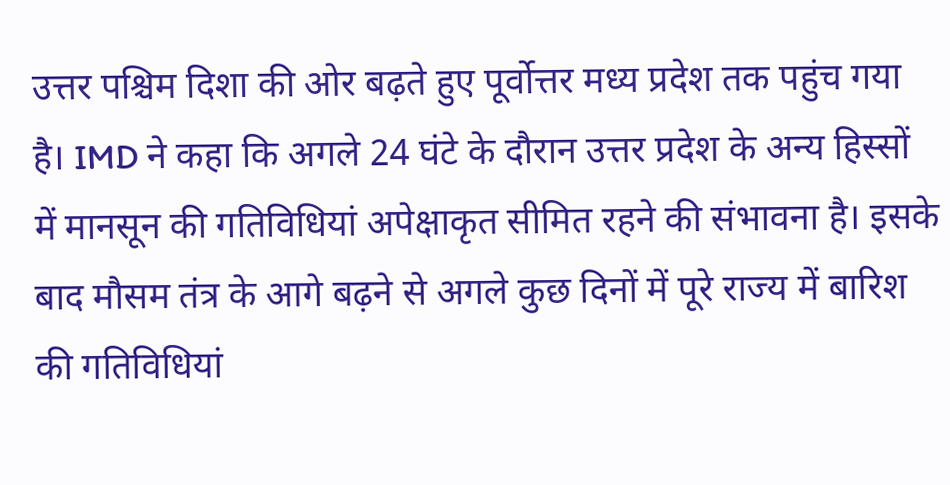उत्तर पश्चिम दिशा की ओर बढ़ते हुए पूर्वोत्तर मध्य प्रदेश तक पहुंच गया है। IMD ने कहा कि अगले 24 घंटे के दौरान उत्तर प्रदेश के अन्य हिस्सों में मानसून की गतिविधियां अपेक्षाकृत सीमित रहने की संभावना है। इसके बाद मौसम तंत्र के आगे बढ़ने से अगले कुछ दिनों में पूरे राज्य में बारिश की गतिविधियां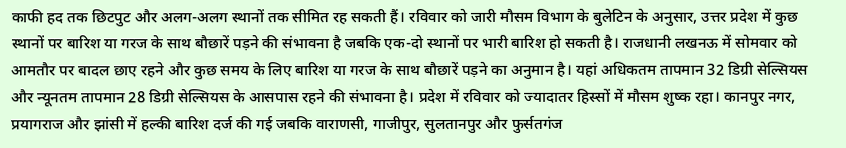काफी हद तक छिटपुट और अलग-अलग स्थानों तक सीमित रह सकती हैं। रविवार को जारी मौसम विभाग के बुलेटिन के अनुसार, उत्तर प्रदेश में कुछ स्थानों पर बारिश या गरज के साथ बौछारें पड़ने की संभावना है जबकि एक-दो स्थानों पर भारी बारिश हो सकती है। राजधानी लखनऊ में सोमवार को आमतौर पर बादल छाए रहने और कुछ समय के लिए बारिश या गरज के साथ बौछारें पड़ने का अनुमान है। यहां अधिकतम तापमान 32 डिग्री सेल्सियस और न्यूनतम तापमान 28 डिग्री सेल्सियस के आसपास रहने की संभावना है। प्रदेश में रविवार को ज्यादातर हिस्सों में मौसम शुष्क रहा। कानपुर नगर, प्रयागराज और झांसी में हल्की बारिश दर्ज की गई जबकि वाराणसी, गाजीपुर, सुलतानपुर और फुर्सतगंज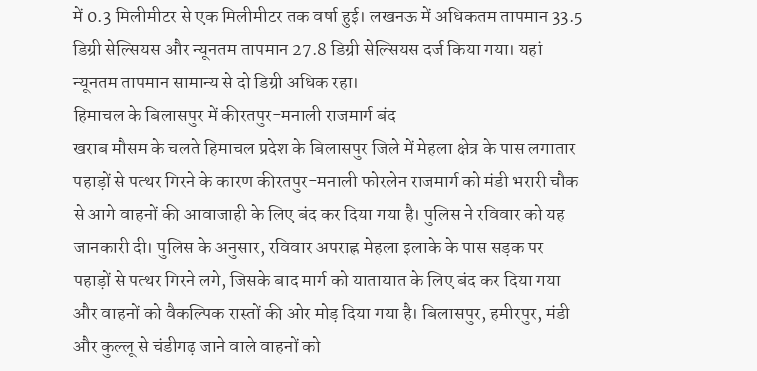में 0.3 मिलीमीटर से एक मिलीमीटर तक वर्षा हुई। लखनऊ में अधिकतम तापमान 33.5 डिग्री सेल्सियस और न्यूनतम तापमान 27.8 डिग्री सेल्सियस दर्ज किया गया। यहां न्यूनतम तापमान सामान्य से दो डिग्री अधिक रहा।
हिमाचल के बिलासपुर में कीरतपुर-मनाली राजमार्ग बंद
खराब मौसम के चलते हिमाचल प्रदेश के बिलासपुर जिले में मेहला क्षेत्र के पास लगातार पहाड़ों से पत्थर गिरने के कारण कीरतपुर-मनाली फोरलेन राजमार्ग को मंडी भरारी चौक से आगे वाहनों की आवाजाही के लिए बंद कर दिया गया है। पुलिस ने रविवार को यह जानकारी दी। पुलिस के अनुसार, रविवार अपराह्न मेहला इलाके के पास सड़क पर पहाड़ों से पत्थर गिरने लगे, जिसके बाद मार्ग को यातायात के लिए बंद कर दिया गया और वाहनों को वैकल्पिक रास्तों की ओर मोड़ दिया गया है। बिलासपुर, हमीरपुर, मंडी और कुल्लू से चंडीगढ़ जाने वाले वाहनों को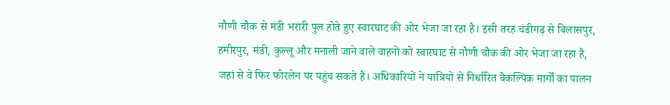नौणी चौक से मंडी भरारी पुल होते हुए स्वारघाट की ओर भेजा जा रहा है। इसी तरह चंडीगढ़ से बिलासपुर, हमीरपुर, मंडी, कुल्लू और मनाली जाने वाले वाहनों को स्वारघाट से नौणी चौक की ओर भेजा जा रहा है, जहां से वे फिर फोरलेन पर पहुंच सकते हैं। अधिकारियों ने यात्रियों से निर्धारित वैकल्पिक मार्गों का पालन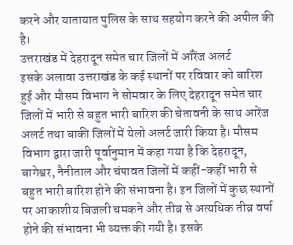करने और यातायात पुलिस के साथ सहयोग करने की अपील की है।
उत्तराखंड में देहरादून समेत चार जिलों में ऑरेंज अलर्ट
इसके अलावा उत्तराखंड के कई स्थानों पर रविवार को बारिश हुई और मौसम विभाग ने सोमवार के लिए देहरादून समेत चार जिलों में भारी से बहुत भारी बारिश की चेतावनी के साथ आरेंज अलर्ट तथा बाकी जिलों में येलो अलर्ट जारी किया है। मौसम विभाग द्वारा जारी पूर्वानुमान में कहा गया है कि देहरादून, बागेश्वर, नैनीताल और चंपावत जिलों में कहीं-कहीं भारी से बहुत भारी बारिश होने की संभावना है। इन जिलों में कुछ स्थानों पर आकाशीय बिजली चमकने और तीव्र से अत्यधिक तीव्र वर्षा होने की संभावना भी व्यक्त की गयी है। इसके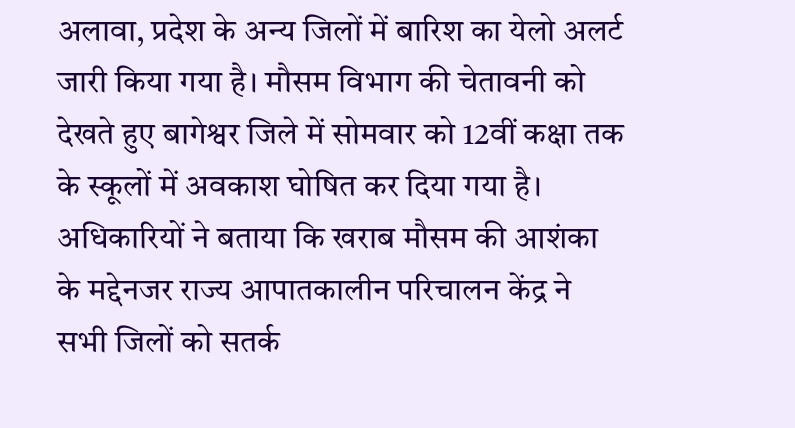अलावा, प्रदेश के अन्य जिलों में बारिश का येलो अलर्ट जारी किया गया है। मौसम विभाग की चेतावनी को देखते हुए बागेश्वर जिले में सोमवार को 12वीं कक्षा तक के स्कूलों में अवकाश घोषित कर दिया गया है। अधिकारियों ने बताया कि खराब मौसम की आशंका के मद्देनजर राज्य आपातकालीन परिचालन केंद्र ने सभी जिलों को सतर्क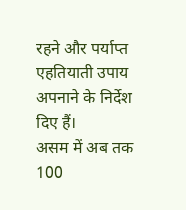रहने और पर्याप्त एहतियाती उपाय अपनाने के निर्देश दिए हैं।
असम में अब तक 100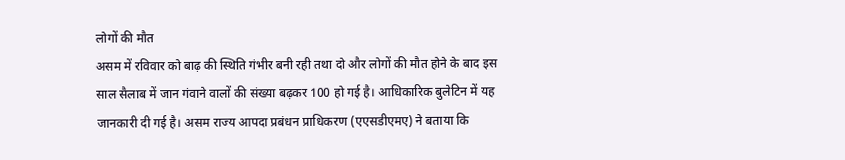लोगों की मौत
असम में रविवार को बाढ़ की स्थिति गंभीर बनी रही तथा दो और लोगों की मौत होने के बाद इस साल सैलाब में जान गंवाने वालों की संख्या बढ़कर 100 हो गई है। आधिकारिक बुलेटिन में यह जानकारी दी गई है। असम राज्य आपदा प्रबंधन प्राधिकरण (एएसडीएमए) ने बताया कि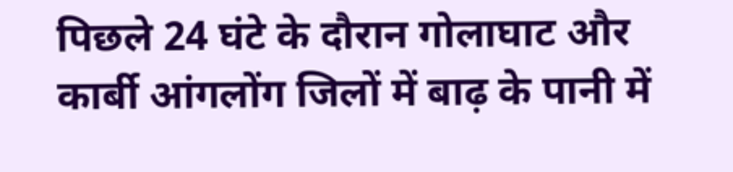पिछले 24 घंटे के दौरान गोलाघाट और कार्बी आंगलोंग जिलों में बाढ़ के पानी में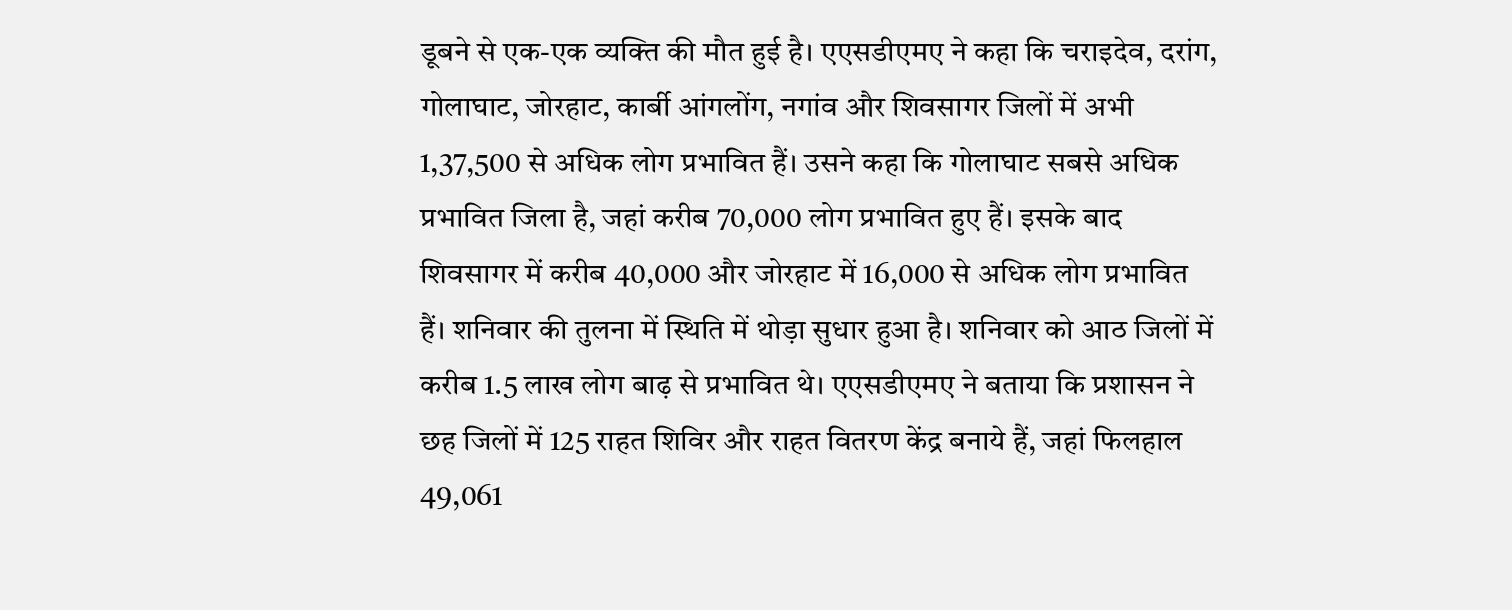डूबने से एक-एक व्यक्ति की मौत हुई है। एएसडीएमए ने कहा कि चराइदेव, दरांग, गोलाघाट, जोरहाट, कार्बी आंगलोंग, नगांव और शिवसागर जिलों में अभी 1,37,500 से अधिक लोग प्रभावित हैं। उसने कहा कि गोलाघाट सबसे अधिक प्रभावित जिला है, जहां करीब 70,000 लोग प्रभावित हुए हैं। इसके बाद शिवसागर में करीब 40,000 और जोरहाट में 16,000 से अधिक लोग प्रभावित हैं। शनिवार की तुलना में स्थिति में थोड़ा सुधार हुआ है। शनिवार को आठ जिलों में करीब 1.5 लाख लोग बाढ़ से प्रभावित थे। एएसडीएमए ने बताया कि प्रशासन ने छह जिलों में 125 राहत शिविर और राहत वितरण केंद्र बनाये हैं, जहां फिलहाल 49,061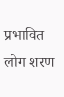प्रभावित लोग शरण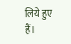लिये हुए हैं।